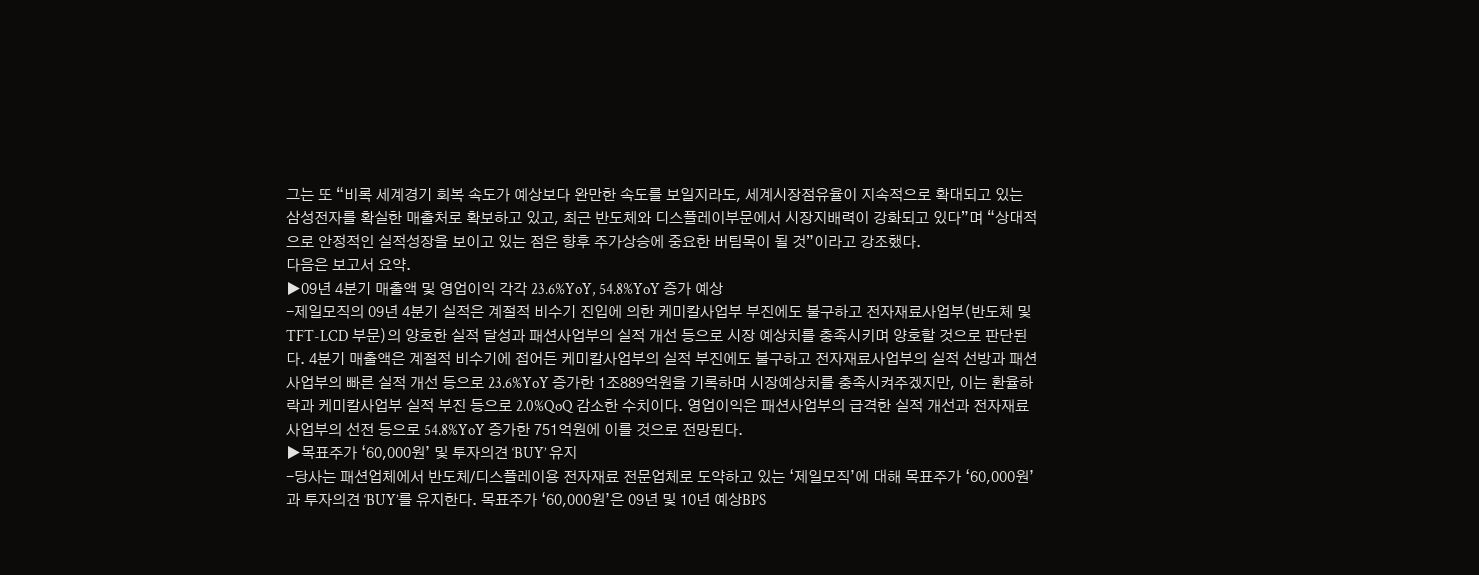그는 또 “비록 세계경기 회복 속도가 예상보다 완만한 속도를 보일지라도, 세계시장점유율이 지속적으로 확대되고 있는 삼성전자를 확실한 매출처로 확보하고 있고, 최근 반도체와 디스플레이부문에서 시장지배력이 강화되고 있다”며 “상대적으로 안정적인 실적성장을 보이고 있는 점은 향후 주가상승에 중요한 버팀목이 될 것”이라고 강조했다.
다음은 보고서 요약.
▶09년 4분기 매출액 및 영업이익 각각 23.6%YoY, 54.8%YoY 증가 예상
-제일모직의 09년 4분기 실적은 계절적 비수기 진입에 의한 케미칼사업부 부진에도 불구하고 전자재료사업부(반도체 및 TFT-LCD 부문)의 양호한 실적 달성과 패션사업부의 실적 개선 등으로 시장 예상치를 충족시키며 양호할 것으로 판단된다. 4분기 매출액은 계절적 비수기에 접어든 케미칼사업부의 실적 부진에도 불구하고 전자재료사업부의 실적 선방과 패션사업부의 빠른 실적 개선 등으로 23.6%YoY 증가한 1조889억원을 기록하며 시장예상치를 충족시켜주겠지만, 이는 환율하락과 케미칼사업부 실적 부진 등으로 2.0%QoQ 감소한 수치이다. 영업이익은 패션사업부의 급격한 실적 개선과 전자재료사업부의 선전 등으로 54.8%YoY 증가한 751억원에 이를 것으로 전망된다.
▶목표주가 ‘60,000원’ 및 투자의견 ‘BUY’ 유지
-당사는 패션업체에서 반도체/디스플레이용 전자재료 전문업체로 도약하고 있는 ‘제일모직’에 대해 목표주가 ‘60,000원’과 투자의견 ‘BUY’를 유지한다. 목표주가 ‘60,000원’은 09년 및 10년 예상BPS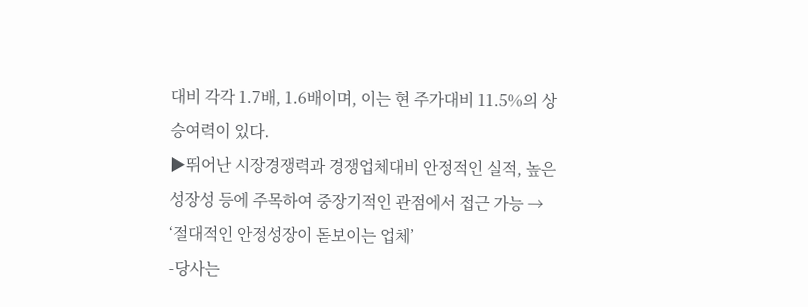대비 각각 1.7배, 1.6배이며, 이는 현 주가대비 11.5%의 상승여력이 있다.
▶뛰어난 시장경쟁력과 경쟁업체대비 안정적인 실적, 높은 성장성 등에 주목하여 중장기적인 관점에서 접근 가능 → ‘절대적인 안정성장이 돋보이는 업체’
-당사는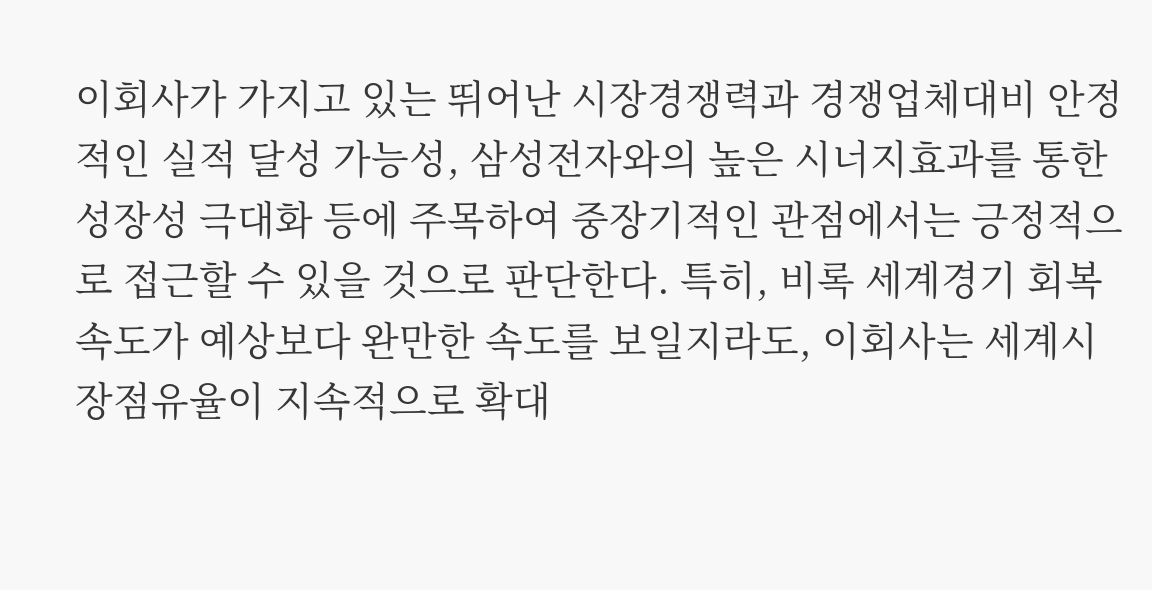이회사가 가지고 있는 뛰어난 시장경쟁력과 경쟁업체대비 안정적인 실적 달성 가능성, 삼성전자와의 높은 시너지효과를 통한 성장성 극대화 등에 주목하여 중장기적인 관점에서는 긍정적으로 접근할 수 있을 것으로 판단한다. 특히, 비록 세계경기 회복 속도가 예상보다 완만한 속도를 보일지라도, 이회사는 세계시장점유율이 지속적으로 확대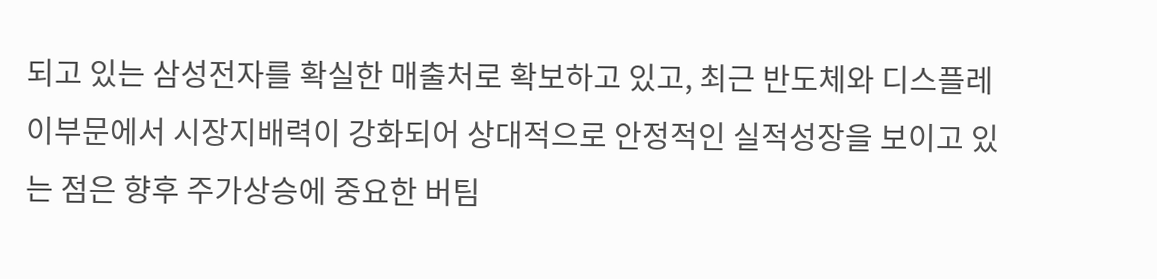되고 있는 삼성전자를 확실한 매출처로 확보하고 있고, 최근 반도체와 디스플레이부문에서 시장지배력이 강화되어 상대적으로 안정적인 실적성장을 보이고 있는 점은 향후 주가상승에 중요한 버팀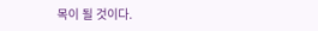목이 될 것이다.